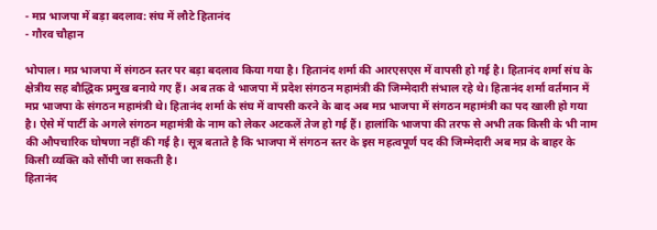- मप्र भाजपा में बड़ा बदलाव: संघ में लौटे हितानंद
- गौरव चौहान

भोपाल। मप्र भाजपा में संगठन स्तर पर बड़ा बदलाव किया गया है। हितानंद शर्मा की आरएसएस में वापसी हो गई है। हितानंद शर्मा संघ के क्षेत्रीय सह बौद्धिक प्रमुख बनाये गए हैं। अब तक वे भाजपा में प्रदेश संगठन महामंत्री की जिम्मेदारी संभाल रहे थे। हितानंद शर्मा वर्तमान में मप्र भाजपा के संगठन महामंत्री थे। हितानंद शर्मा के संघ में वापसी करने के बाद अब मप्र भाजपा में संगठन महामंत्री का पद खाली हो गया है। ऐसे में पार्टी के अगले संगठन महामंत्री के नाम को लेकर अटकलें तेज हो गई हैं। हालांकि भाजपा की तरफ से अभी तक किसी के भी नाम की औपचारिक घोषणा नहीं की गई है। सूत्र बताते है कि भाजपा में संगठन स्तर के इस महत्वपूर्ण पद की जिम्मेदारी अब मप्र के बाहर के किसी व्यक्ति को सौंपी जा सकती है।
हितानंद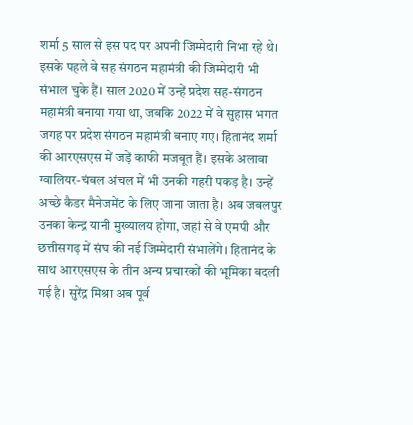शर्मा 5 साल से इस पद पर अपनी जिम्मेदारी निभा रहे थे। इसके पहले वे सह संगठन महामंत्री की जिम्मेदारी भी संभाल चुके हैं। साल 2020 में उन्हें प्रदेश सह-संगठन महामंत्री बनाया गया था, जबकि 2022 में वे सुहास भगत जगह पर प्रदेश संगठन महामंत्री बनाए गए। हितानंद शर्मा की आरएसएस में जड़ें काफी मजबूत हैं। इसके अलावा ग्वालियर-चंबल अंचल में भी उनकी गहरी पकड़ है। उन्हें अच्छे कैडर मैनेजमेंट के लिए जाना जाता है। अब जबलपुर उनका केन्द्र यानी मुख्यालय होगा, जहां से वे एमपी और छत्तीसगढ़ में संघ की नई जिम्मेदारी संभालेंगे। हितानंद के साथ आरएसएस के तीन अन्य प्रचारकों की भूमिका बदली गई है। सुरेंद्र मिश्रा अब पूर्व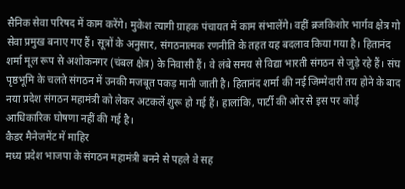सैनिक सेवा परिषद में काम करेंगे। मुकेश त्यागी ग्राहक पंचायत में काम संभालेंगे। वहीं ब्रजकिशोर भार्गव क्षेत्र गो सेवा प्रमुख बनाए गए हैं। सूत्रों के अनुसार, संगठनात्मक रणनीति के तहत यह बदलाव किया गया है। हितानंद शर्मा मूल रूप से अशोकनगर (चंबल क्षेत्र) के निवासी हैं। वे लंबे समय से विद्या भारती संगठन से जुड़े रहे हैं। संघ पृष्ठभूमि के चलते संगठन में उनकी मजबूत पकड़ मानी जाती है। हितानंद शर्मा की नई जिम्मेदारी तय होने के बाद नया प्रदेश संगठन महामंत्री को लेकर अटकलें शुरू हो गई हैं। हालांकि, पार्टी की ओर से इस पर कोई आधिकारिक घोषणा नहीं की गई है।
कैडर मैनेजमेंट में माहिर
मध्य प्रदेश भाजपा के संगठन महामंत्री बनने से पहले वे सह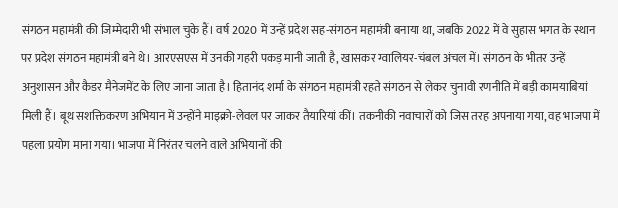संगठन महामंत्री की जिम्मेदारी भी संभाल चुके हैं। वर्ष 2020 में उन्हें प्रदेश सह-संगठन महामंत्री बनाया था, जबकि 2022 में वे सुहास भगत के स्थान पर प्रदेश संगठन महामंत्री बने थे। आरएसएस में उनकी गहरी पकड़ मानी जाती है, खासकर ग्वालियर-चंबल अंचल में। संगठन के भीतर उन्हें अनुशासन और कैडर मैनेजमेंट के लिए जाना जाता है। हितानंद शर्मा के संगठन महामंत्री रहते संगठन से लेकर चुनावी रणनीति में बड़ी कामयाबियां मिली हैं। बूथ सशक्तिकरण अभियान में उन्होंने माइक्रो-लेवल पर जाकर तैयारियां कीं। तकनीकी नवाचारों को जिस तरह अपनाया गया, वह भाजपा में पहला प्रयोग माना गया। भाजपा में निरंतर चलने वाले अभियानों की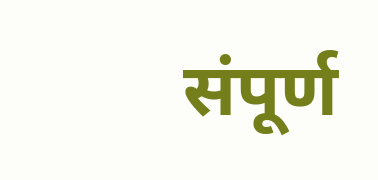संपूर्ण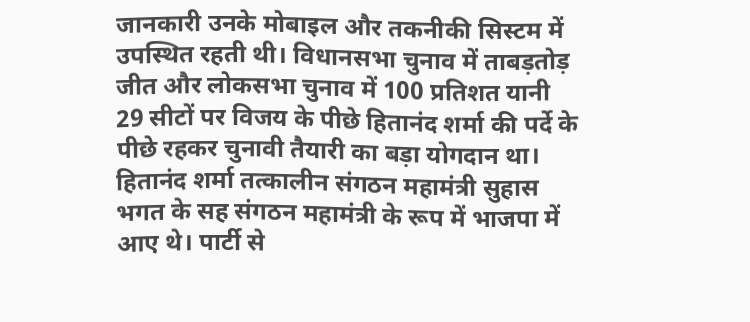जानकारी उनके मोबाइल और तकनीकी सिस्टम में उपस्थित रहती थी। विधानसभा चुनाव में ताबड़तोड़ जीत और लोकसभा चुनाव में 100 प्रतिशत यानी 29 सीटों पर विजय के पीछे हितानंद शर्मा की पर्दे के पीछे रहकर चुनावी तैयारी का बड़ा योगदान था। हितानंद शर्मा तत्कालीन संगठन महामंत्री सुहास भगत के सह संगठन महामंत्री के रूप में भाजपा में आए थे। पार्टी से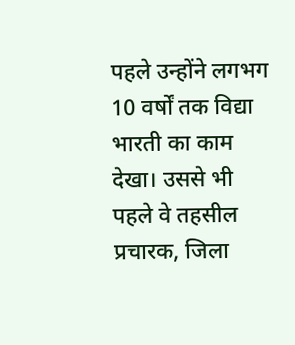पहले उन्होंने लगभग 10 वर्षों तक विद्या भारती का काम देखा। उससे भी पहले वे तहसील प्रचारक, जिला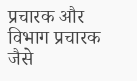प्रचारक और विभाग प्रचारक जैसे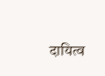दायित्व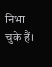निभा चुके हैं।